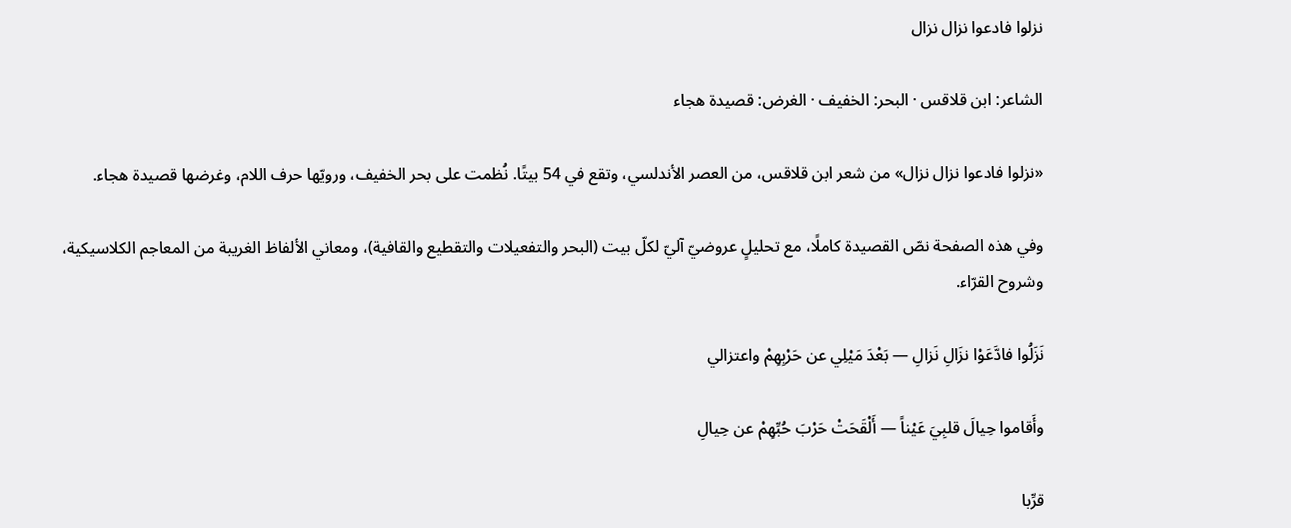نزلوا فادعوا نزال نزال

الشاعر: ابن قلاقس · البحر: الخفيف · الغرض: قصيدة هجاء

«نزلوا فادعوا نزال نزال» من شعر ابن قلاقس، من العصر الأندلسي، وتقع في 54 بيتًا. نُظمت على بحر الخفيف، ورويّها حرف اللام، وغرضها قصيدة هجاء.

وفي هذه الصفحة نصّ القصيدة كاملًا، مع تحليلٍ عروضيّ آليّ لكلّ بيت (البحر والتفعيلات والتقطيع والقافية)، ومعاني الألفاظ الغريبة من المعاجم الكلاسيكية، وشروح القرّاء.

نَزَلُوا فادَّعَوْا نزَالِ نَزالِ — بَعْدَ مَيْلِي عن حَرْبِهِمْ واعتزالي

وأَقاموا حِيالَ قلبِيَ عَيْناً — أَلْقَحَتْ حَرْبَ حُبِّهِمْ عن حِيالِ

قرِّبا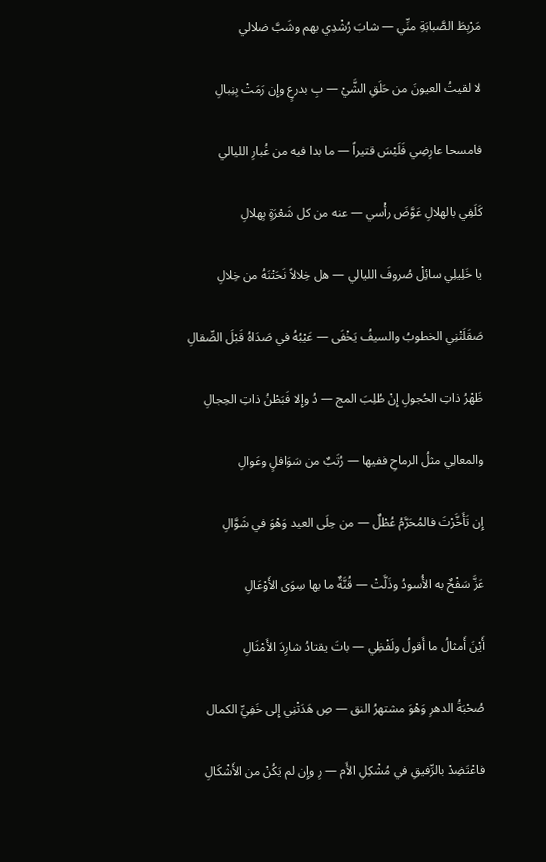مَرْبِطَ الصَّبابَةِ منِّي — شابَ رُشْدِي بهم وشَبَّ ضلالي

لا لقيتُ العيونَ من حَلَقِ الشَّيْ — بِ بدرعٍ وإِن رَمَتْ بِنِبالِ

فامسحا عارِضِي فَلَيْسَ قتيراً — ما بدا فيه من غُبارِ الليالي

كَلَفِي بالهلالِ عَوَّضَ رأْسي — عنه من كل شَعْرَةٍ بِهلالِ

يا خَلِيلِي سائِلْ صُروفَ الليالي — هل خِلالاً نَحَتْنَهُ من خِلالِ

صَقَلَتْنِي الخطوبُ والسيفُ يَخْفَى — عَيْبُهُ في صَدَاهُ قَبْلَ الصِّقالِ

ظَهْرُ ذاتِ الحُجولِ إِنْ طُلِبَ المج — دُ وإِلا فَبَطْنُ ذاتِ الحِجالِ

والمعالِي مثلُ الرماحِ ففيها — رُتَبٌ من سَوَافلٍ وعَوالِ

إِن تَأَخَّرْتَ فالمُحَرَّمُ عُطْلٌ — من حِلَى العيد وَهْوَ في شَوَّالِ

عَزَّ سَفْحٌ به الأُسودُ وذَلَّتْ — قُنَّةٌ ما بها سِوَى الأَوْعَالِ

أَيْنَ أَمثالُ ما أَقولُ ولَفْظِي — باتَ يقتادُ شارِدَ الأَمْثَالِ

صُحْبَةُ الدهرِ وَهْوَ مشتهرُ النق — صِ هَدَتْنِي إِلى خَفِيِّ الكمال

فاعْتَضِدْ بالرِّفيقِ في مُشْكِلِ الأَم — رِ وإِن لم يَكُنْ من الأَشْكَالِ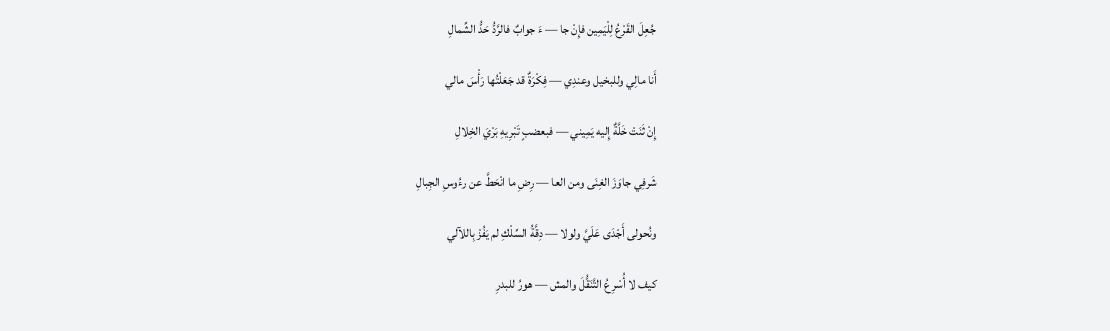جُعِلَ القَرْعُ لِلْيَمِين فإِنْ جا — ءَ جوابٌ فالرَّدُّ حَدُّ الشِّمالِ

أَنا مالِي وللبخيل وعندِي — فِكْرَةٌ قد جَعَلْتُها رَأْسَ مالي

إِنْ ثَنَتْ خَلَّةٌ إِليه يَمِيني — فبعضبٍ تَبْرِيهِ بَرْيَ الخِلالِ

شَرفِي جاوَزَ الغِنَى ومن العا — رِضِ ما انْحَطَّ عن رءُوسِ الجِبالِ

ونُحولى أَجْدَى عَلَيَّ ولولا — دِقَّةُ السِّلْكِ لم يَفُزْ بِاللآلي

كيف لا أُسْرِعُ التَّنَقُّلَ والمش — هورُ للبدرِ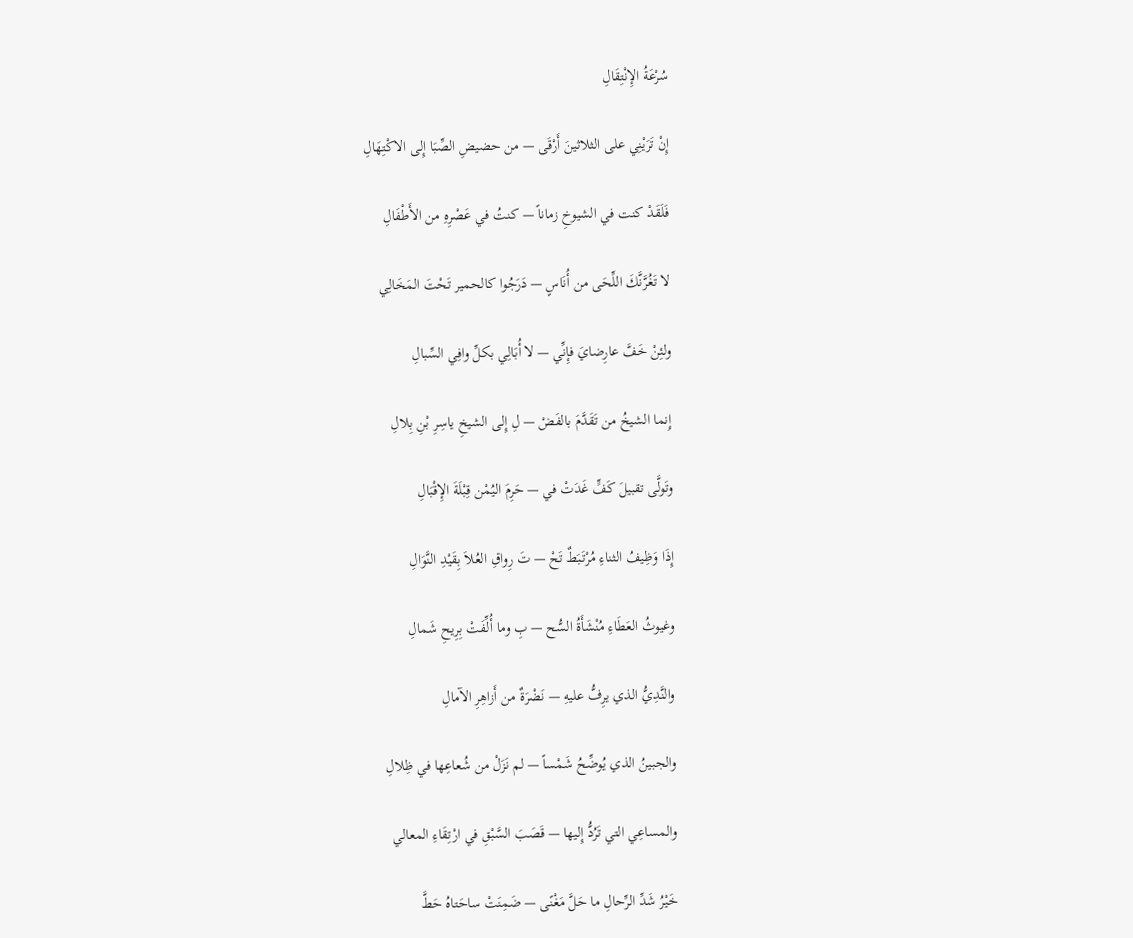سُرْعَةُ الإِنْتِقَالِ

إِنْ تَرَيْنِي على الثلاثينَ أَرْقَى — من حضيضِ الصِّبَا إِلى الاكْتِهَالِ

فَلَقَدْ كنت في الشيوخِ زماناً — كنتُ في عَصْرِهِ من الأَطْفَالِ

لا تَغُرَّنَّكَ اللِّحَى من أُنَاسٍ — دَرَجُوا كالحمير تَحْتَ المَخَالِي

ولئِنْ خَفَّ عارِضايَ فإِنِّي — لا أُبَالِي بكلِّ وافِي السِّبالِ

إِنما الشيخُ من تَقَدَّمَ بالفَضْ — لِ إِلى الشيخِ ياسِرِ بْنِ بِلالِ

وتَولَّى تقبيلَ كَفٍّ غَدَتْ في — حَرِمَ اليُمْن قِبْلَةَ الإِقْبَالِ

إِذَا وَظِيفُ الثناءِ مُرْتَبَطٌ تَحْ — تَ رِواقِ العُلاَ بِقَيْدِ النَّوَالِ

وغيوثُ العَطَاءِ مُنْشَأَةُ السُّح — بِ وما أُلِّفَتْ بِرِيحِ شَمالِ

والنَّدِيُّ الذي يرِفُّ عليهِ — نَضْرَةٌ من أَزاهِرِ الآمالِ

والجبينُ الذي يُوضِّحُ شَمْساً — لم نَزَلْ من شُعاعِها في ظِلالِ

والمساعِي التي تَرُدُّ إِليها — قَصَبَ السَّبْقِ في ارْتِقَاءِ المعالي

خَيْرُ شَدِّ الرِّحالِ ما حَلَّ مَغْنًى — ضَمِنَتْ ساحَتاهُ حَطَّ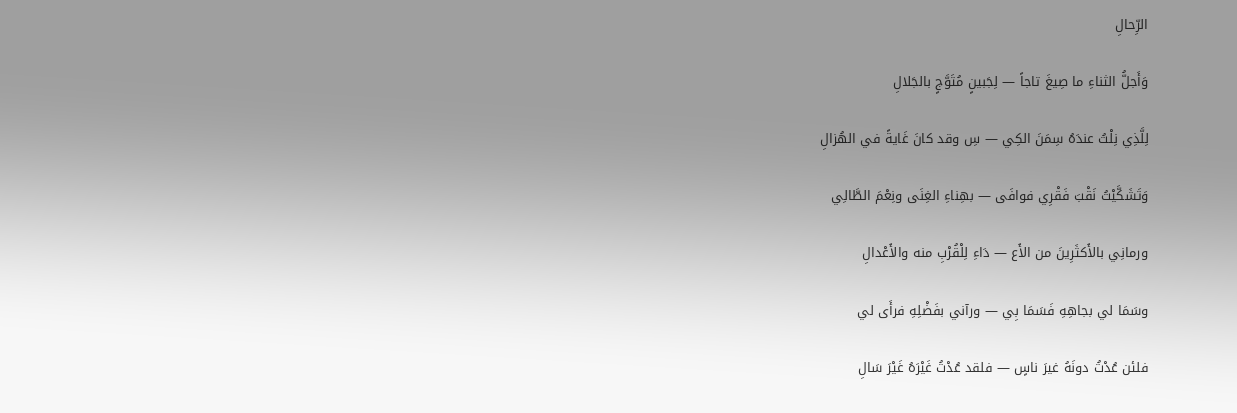الرِّحالِ

وَأَجلُّ الثناءِ ما صِيغَ تاجاً — لِجَبينٍ مُتَوَّجٍ بالجَلالِ

لِلَّذِي نِلْتُ عندَهُ سِمَنَ الكِي — سِ وقد كانَ غَايةً في الهُزالِ

وَتَشَكَّيْتُ نَقْبَ فَقْرِي فوافَى — بهِناءِ الغِنَى ونِعْمَ الطَّالِي

ورمانِي بالأَكثَرِينَ من الأَع — دَاءِ لِلْقُرْبِ منه والأَعْدالِ

وسَمَا لي بجاهِهِ فَسَمَا بِي — ورآني بفَضْلِهِ فرأَى لي

فلئن عُدْتُ دونَهُ غيرَ ناسٍ — فلقد عُدْتُ غَيْرَهُ غَيْرَ سَالِ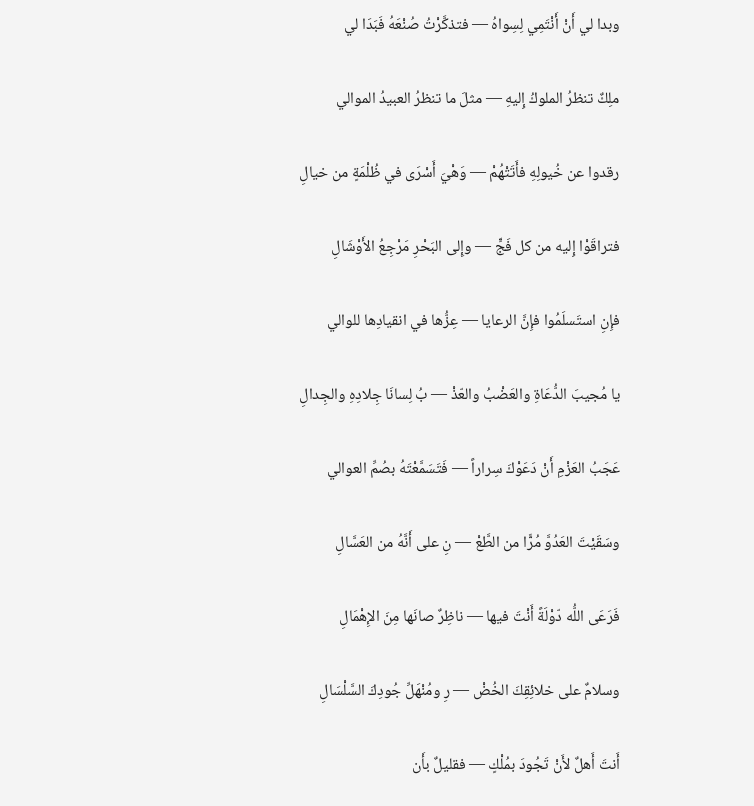وبدا لي أَنْ أَنْتَمِي لِسِواهُ — فتذكَّرْتُ صُنْعَهُ فَبَدَا لي

ملِكٌ تنظرُ الملوكُ إِليهِ — مثلَ ما تنظرُ العبيدُ الموالي

رقدوا عن خُيولِهِ فأَتَتْهُمْ — وَهْيَ أَسْرَى في ظُلْمَةٍ من خيالِ

فتراقَوْا إِليه من كل فَجٍّ — وإِلى البَحْرِ مَرْجِعُ الأَوْشَالِ

فإِنِ استَسلَمُوا فإِنَّ الرعايا — عِزُّها في انقيادِها للوالي

يا مُجيبَ الدُّعَاةِ والعَضْبُ والعّذْ — بُ لِسانَا جِلادِهِ والجِدالِ

عَجَبُ العَزْمِ أَنْ دَعَوْكَ سِراراً — فَتَسَمَّعْتَهُ بصُمِّ العوالي

وسَقَيْتَ العَدُوَّ مُرًّا من الطَّعْ — نِ على أَنَّهُ من العَسَّالِ

فَرَعَى اللُّه دّوْلَةً أَنْتَ فيها — ناظِرٌ صانَها مِنَ الإِهْمَالِ

وسلامٌ على خلائِقِكَ الخُضْ — رِ ومُنْهَلِّ جُودِكَ السَّلْسَالِ

أَنتَ أَهلٌ لأَنْ تَجُودَ بمُلْكٍ — فقليلٌ بأَن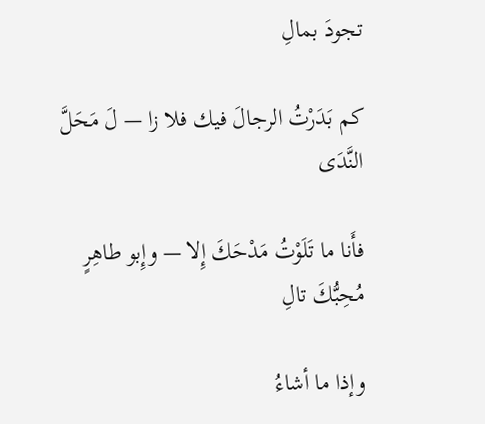تجودَ بمالِ

كم بَدَرْتُ الرجالَ فيك فلا زا — لَ مَحَلَّ النَّدَى

فأَنا ما تَلَوْتُ مَدْحَكَ إِلا — وإِبو طاهِرٍ مُحِبُّكَ تالِ

وإذا ما أشاءُ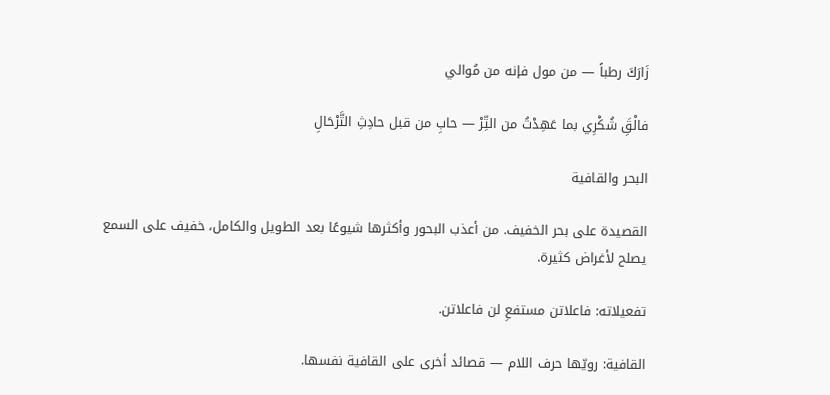زَارَكَ رطباً — من مول فإنه من مُوالي

فالْقَِ شُكْرِي بما عَهِدْتُ من التِّرْ — حابِ من قبل حادِثِ التَّرْحَالِ

البحر والقافية

القصيدة على بحر الخفيف. من أعذب البحور وأكثرها شيوعًا بعد الطويل والكامل، خفيف على السمع يصلح لأغراض كثيرة.

تفعيلاته: فاعلاتن مستفعِ لن فاعلاتن.

القافية: رويّها حرف اللام — قصائد أخرى على القافية نفسها.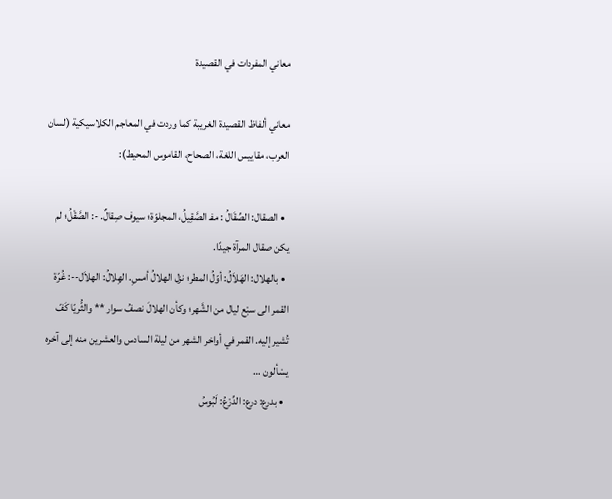معاني المفردات في القصيدة

معاني ألفاظ القصيدة الغريبة كما وردت في المعاجم الكلاسيكية (لسان العرب، مقاييس اللغة، الصحاح، القاموس المحيط):

  • الصقال: الصِّقَالُ : مفـ الصَّقِيلُ، المجلوّة؛ سيوف صِقالٌ. -: الصَّقْلُ؛ لم يكن صقال المرآة جيدًا.
  • بالهلال: الهَلاَلُ: أوّلُ المطر؛ نزل الهلالُ أمسِ. الهِلالُ: الهلاَل--: غُرّة القمر الى سبْع ليال من الشَّهر؛ وكأن الهلالَ نصفُ سوار ** والثُّريّا كَفّ تُشير إليه. القمر في أواخر الشهر من ليلة السادس والعشرين منه إلى آخره يسْألون …
  • بدرع: درع: الدِّرْعُ: لَبُوسُ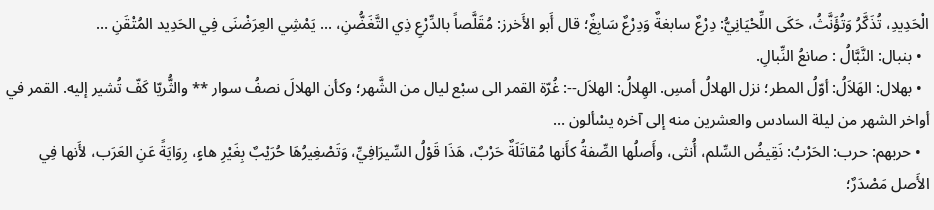الْحَدِيدِ، تُذَكَّرُ وَتُؤَنَّثُ، حَكَى اللِّحْيَانِيُّ: دِرْعٌ سابغةٌ وَدِرْعٌ سَابِغٌ؛ قال أَبو الأَخرز: مُقَلَّصاً بالدِّرْعِ ذِي التَّغَضُّنِ، ... يَمْشِي العِرَضْنَى فِي الحَدِيد المُتْقَنِ …
  • بنبال: النَّبَّالُ : صانعُ النِّبالِ.
  • بهلال: الهَلاَلُ: أوّلُ المطر؛ نزل الهلالُ أمسِ. الهِلالُ: الهلاَل--: غُرّة القمر الى سبْع ليال من الشَّهر؛ وكأن الهلالَ نصفُ سوار ** والثُّريّا كَفّ تُشير إليه. القمر في أواخر الشهر من ليلة السادس والعشرين منه إلى آخره يسْألون …
  • حربهم: حرب: الحَرْبُ: نَقِيضُ السِّلم، أُنثى، وأَصلُها الصِّفةُ كأَنها مُقاتَلَةٌ حَرْبٌ، هَذَا قَوْلُ السِّيرَافِيِّ، وَتَصْغِيرُهَا حُرَيْبٌ بِغَيْرِ هاءٍ، رِوَايَةً عَنِ العَرَب، لأَنها فِي الأَصل مَصْدَرٌ؛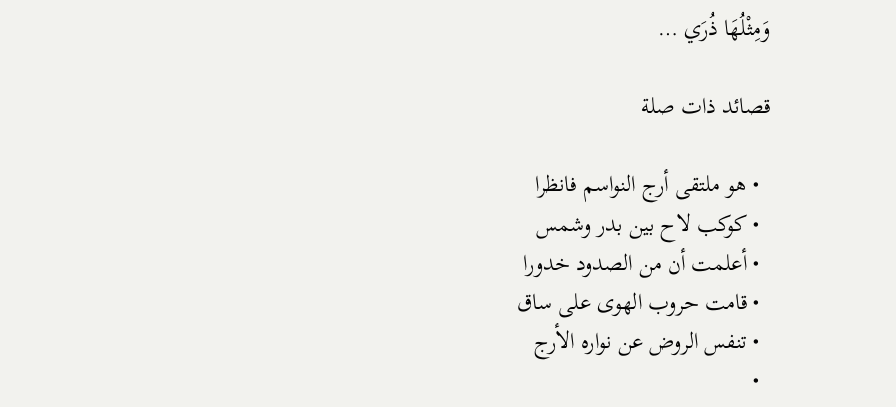وَمِثْلُهَا ذُرَي …

قصائد ذات صلة

  • هو ملتقى أرج النواسم فانظرا
  • كوكب لاح بين بدر وشمس
  • أعلمت أن من الصدود خدورا
  • قامت حروب الهوى على ساق
  • تنفس الروض عن نواره الأرج
  •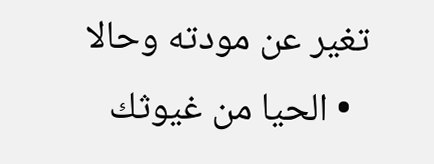تغير عن مودته وحالا
  • الحيا من غيوثك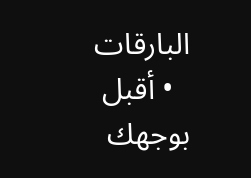البارقات
  • أقبل بوجهك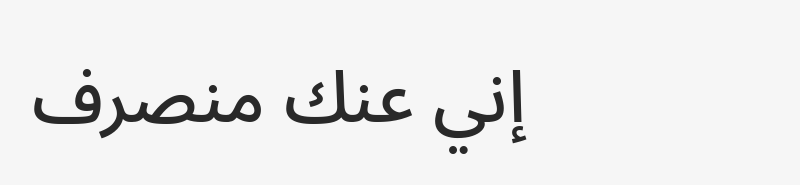إني عنك منصرف